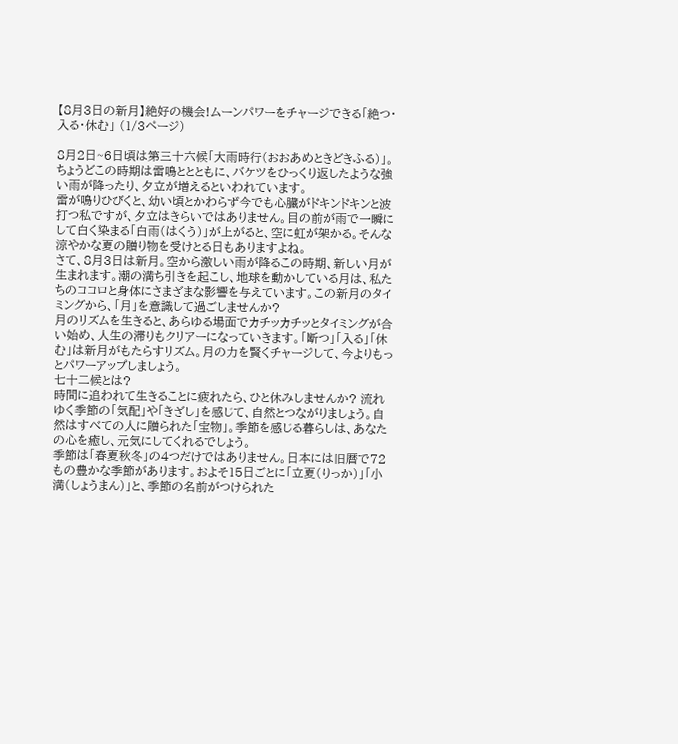【8月3日の新月】絶好の機会!ムーンパワーをチャージできる「絶つ・入る・休む」 (1/3ページ)

8月2日~6日頃は第三十六候「大雨時行(おおあめときどきふる)」。ちょうどこの時期は雷鳴ととともに、バケツをひっくり返したような強い雨が降ったり、夕立が増えるといわれています。
雷が鳴りひびくと、幼い頃とかわらず今でも心臓がドキンドキンと波打つ私ですが、夕立はきらいではありません。目の前が雨で一瞬にして白く染まる「白雨(はくう)」が上がると、空に虹が架かる。そんな涼やかな夏の贈り物を受けとる日もありますよね。
さて、8月3日は新月。空から激しい雨が降るこの時期、新しい月が生まれます。潮の満ち引きを起こし、地球を動かしている月は、私たちのココロと身体にさまざまな影響を与えています。この新月のタイミングから、「月」を意識して過ごしませんか?
月のリズムを生きると、あらゆる場面でカチッカチッとタイミングが合い始め、人生の滞りもクリアーになっていきます。「断つ」「入る」「休む」は新月がもたらすリズム。月の力を賢くチャージして、今よりもっとパワーアップしましょう。
七十二候とは?
時間に追われて生きることに疲れたら、ひと休みしませんか? 流れゆく季節の「気配」や「きざし」を感じて、自然とつながりましょう。自然はすべての人に贈られた「宝物」。季節を感じる暮らしは、あなたの心を癒し、元気にしてくれるでしょう。
季節は「春夏秋冬」の4つだけではありません。日本には旧暦で72もの豊かな季節があります。およそ15日ごとに「立夏(りっか)」「小満(しょうまん)」と、季節の名前がつけられた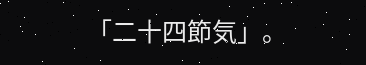「二十四節気」。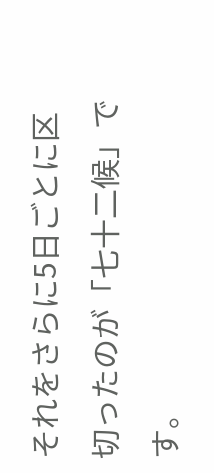それをさらに5日ごとに区切ったのが「七十二候」です。